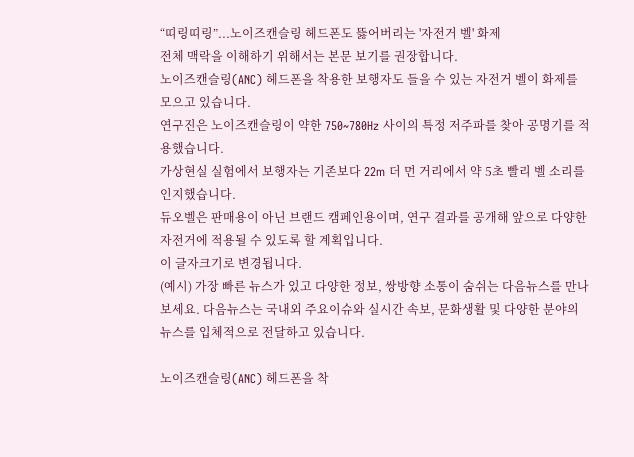“띠링띠링”...노이즈캔슬링 헤드폰도 뜷어버리는 '자전거 벨' 화제
전체 맥락을 이해하기 위해서는 본문 보기를 권장합니다.
노이즈캔슬링(ANC) 헤드폰을 착용한 보행자도 들을 수 있는 자전거 벨이 화제를 모으고 있습니다.
연구진은 노이즈캔슬링이 약한 750~780Hz 사이의 특정 저주파를 찾아 공명기를 적용했습니다.
가상현실 실험에서 보행자는 기존보다 22m 더 먼 거리에서 약 5초 빨리 벨 소리를 인지했습니다.
듀오벨은 판매용이 아닌 브랜드 캠페인용이며, 연구 결과를 공개해 앞으로 다양한 자전거에 적용될 수 있도록 할 계획입니다.
이 글자크기로 변경됩니다.
(예시) 가장 빠른 뉴스가 있고 다양한 정보, 쌍방향 소통이 숨쉬는 다음뉴스를 만나보세요. 다음뉴스는 국내외 주요이슈와 실시간 속보, 문화생활 및 다양한 분야의 뉴스를 입체적으로 전달하고 있습니다.

노이즈캔슬링(ANC) 헤드폰을 착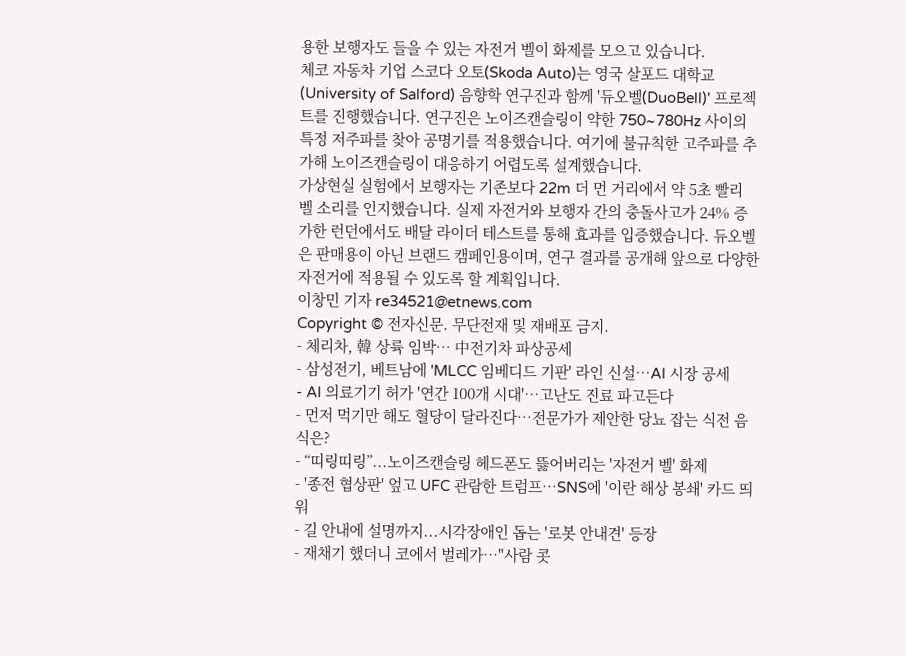용한 보행자도 들을 수 있는 자전거 벨이 화제를 모으고 있습니다.
체코 자동차 기업 스코다 오토(Skoda Auto)는 영국 살포드 대학교(University of Salford) 음향학 연구진과 함께 '듀오벨(DuoBell)' 프로젝트를 진행했습니다. 연구진은 노이즈캔슬링이 약한 750~780Hz 사이의 특정 저주파를 찾아 공명기를 적용했습니다. 여기에 불규칙한 고주파를 추가해 노이즈캔슬링이 대응하기 어렵도록 설계했습니다.
가상현실 실험에서 보행자는 기존보다 22m 더 먼 거리에서 약 5초 빨리 벨 소리를 인지했습니다. 실제 자전거와 보행자 간의 충돌사고가 24% 증가한 런던에서도 배달 라이더 테스트를 통해 효과를 입증했습니다. 듀오벨은 판매용이 아닌 브랜드 캠페인용이며, 연구 결과를 공개해 앞으로 다양한 자전거에 적용될 수 있도록 할 계획입니다.
이창민 기자 re34521@etnews.com
Copyright © 전자신문. 무단전재 및 재배포 금지.
- 체리차, 韓 상륙 임박… 中전기차 파상공세
- 삼성전기, 베트남에 'MLCC 임베디드 기판' 라인 신설…AI 시장 공세
- AI 의료기기 허가 '연간 100개 시대'…고난도 진료 파고든다
- 먼저 먹기만 해도 혈당이 달라진다…전문가가 제안한 당뇨 잡는 식전 음식은?
- “띠링띠링”...노이즈캔슬링 헤드폰도 뜷어버리는 '자전거 벨' 화제
- '종전 협상판' 엎고 UFC 관람한 트럼프…SNS에 '이란 해상 봉쇄' 카드 띄워
- 길 안내에 설명까지...시각장애인 돕는 '로봇 안내견' 등장
- 재채기 했더니 코에서 벌레가…"사람 콧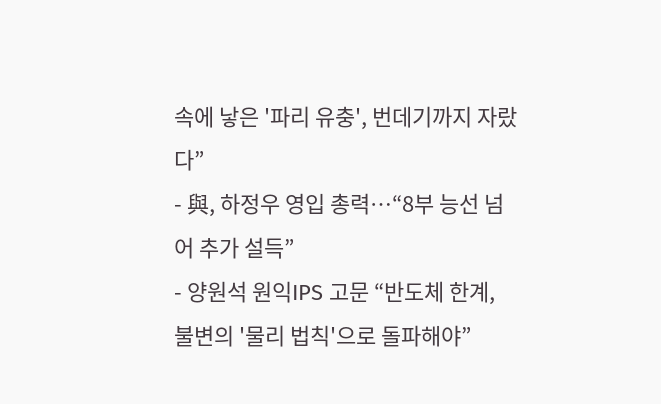속에 낳은 '파리 유충', 번데기까지 자랐다”
- 與, 하정우 영입 총력…“8부 능선 넘어 추가 설득”
- 양원석 원익IPS 고문 “반도체 한계, 불변의 '물리 법칙'으로 돌파해야”